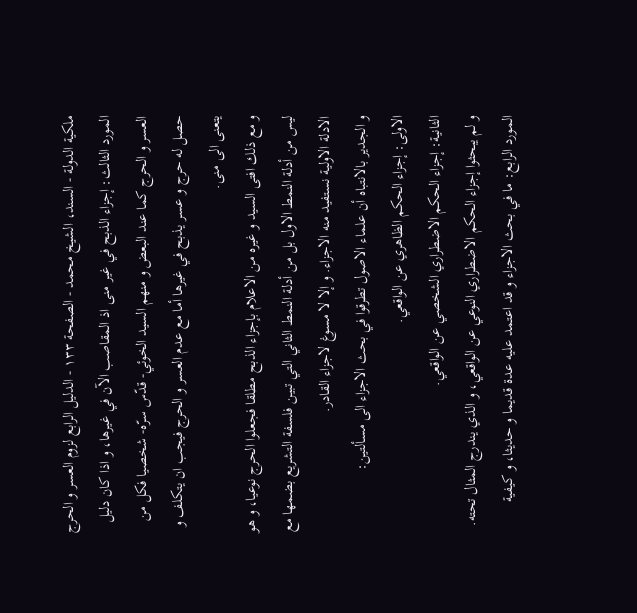ملكية الدولة - السند، الشيخ محمد - الصفحة ١٣٣ - الدليل الرابع لزوم العسر و الحرج
المورد الثالث: إجزاء الذبح في غير منى اذ المقاصب الآن في غيرها، و اذا كان دليل العسر و الحرج كما عند البعض و منهم السيد الخوئي- قدّس سرّه- شخصيا فكل من حصل له حرج و عسر يذبح في غيرها أما مع عدم العسر و الحرج فيجب ان يتكلف و يتعنى الى منى.
و مع ذلك افتى السيد و غيره من الاعلام بإجزاء الذبح مطلقا فجعلوا الحرج نوعيا، و هو ليس من أدلة النمط الاول بل من أدلة النمط الثاني التي تبين فلسفة التشريع بضمها مع الادلة الاولية نستفيد منه الاجزاء. و إلا لا مسوغ لاجزاء القادر.
و الجدير بالانتباه أن علماء الاصول تطرقوا في بحث الاجزاء الى مسألتين:
الاولى: إجزاء الحكم الظاهري عن الواقعي.
الثانية: إجزاء الحكم الاضطراري الشخصي عن الواقعي.
و لم يبحثوا إجزاء الحكم الاضطراري النوعي عن الواقعي، و الذي يندرج المثال تحته.
المورد الرابع: ما في بحث الاجزاء و قد اعتمد عليه عدة قديما و حديثا، و كيفية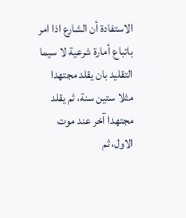الاستفادة أن الشارع اذا امر باتباع أمارة شرعية لا سيما التقليد بان يقلد مجتهدا مثلا ستين سنة، ثم يقلد مجتهدا آخر عند موت الاول، ثم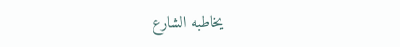يخاطبه الشارع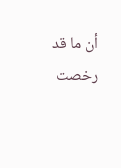أن ما قد رخصت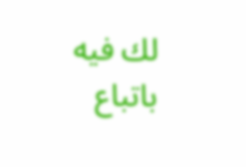لك فيه باتباع